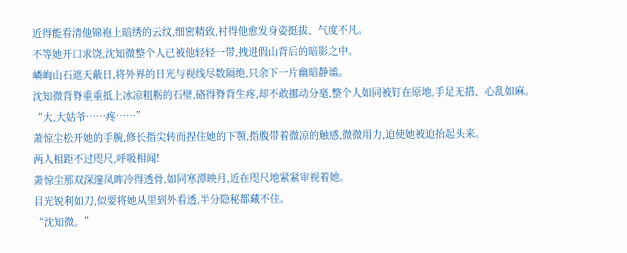近得能看清他锦袍上暗绣的云纹,细密精致,衬得他愈发身姿挺拔、气度不凡。
不等她开口求饶,沈知微整个人已被他轻轻一带,拽进假山背后的暗影之中。
嶙峋山石遮天蔽日,将外界的日光与视线尽数隔绝,只余下一片幽暗静谧。
沈知微背脊重重抵上冰凉粗粝的石壁,硌得脊背生疼,却不敢挪动分毫,整个人如同被钉在原地,手足无措、心乱如麻。
“大,大姑爷……疼……”
萧惊尘松开她的手腕,修长指尖转而捏住她的下颚,指腹带着微凉的触感,微微用力,迫使她被迫抬起头来。
两人相距不过咫尺,呼吸相闻!
萧惊尘那双深邃凤眸冷得透骨,如同寒潭映月,近在咫尺地紧紧审视着她。
目光锐利如刀,似要将她从里到外看透,半分隐秘都藏不住。
“沈知微。”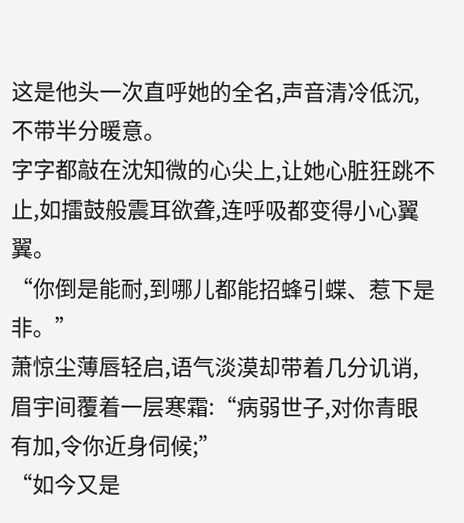这是他头一次直呼她的全名,声音清冷低沉,不带半分暖意。
字字都敲在沈知微的心尖上,让她心脏狂跳不止,如擂鼓般震耳欲聋,连呼吸都变得小心翼翼。
“你倒是能耐,到哪儿都能招蜂引蝶、惹下是非。”
萧惊尘薄唇轻启,语气淡漠却带着几分讥诮,眉宇间覆着一层寒霜:“病弱世子,对你青眼有加,令你近身伺候;”
“如今又是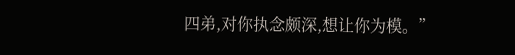四弟,对你执念颇深,想让你为模。”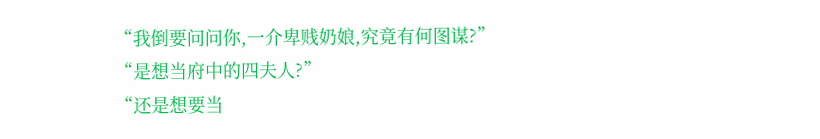“我倒要问问你,一介卑贱奶娘,究竟有何图谋?”
“是想当府中的四夫人?”
“还是想要当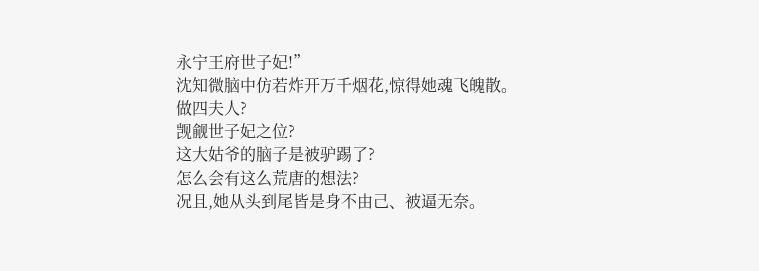永宁王府世子妃!”
沈知微脑中仿若炸开万千烟花,惊得她魂飞魄散。
做四夫人?
觊觎世子妃之位?
这大姑爷的脑子是被驴踢了?
怎么会有这么荒唐的想法?
况且,她从头到尾皆是身不由己、被逼无奈。